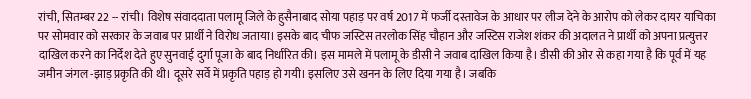रांची, सितम्बर 22 -- रांची। विशेष संवाददाता पलामू जिले के हुसैनाबाद सोया पहाड़ पर वर्ष 2017 में फर्जी दस्तावेज के आधार पर लीज देने के आरोप को लेकर दायर याचिका पर सोमवार को सरकार के जवाब पर प्रार्थी ने विरोध जताया। इसके बाद चीफ जस्टिस तरलोक सिंह चौहान और जस्टिस राजेश शंकर की अदालत ने प्रार्थी को अपना प्रत्युत्तर दाखिल करने का निर्देश देते हुए सुनवाई दुर्गा पूजा के बाद निर्धारित की। इस मामले में पलामू के डीसी ने जवाब दाखिल किया है। डीसी की ओर से कहा गया है कि पूर्व में यह जमीन जंगल -झाड़ प्रकृति की थी। दूसरे सर्वे में प्रकृति पहाड़ हो गयी। इसलिए उसे खनन के लिए दिया गया है। जबकि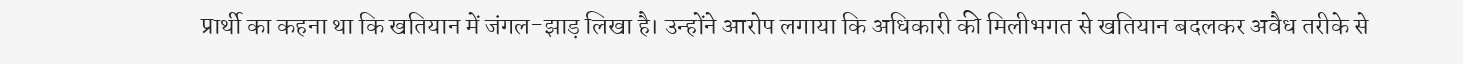प्रार्थी का कहना था कि खतियान में जंगल-झाड़ लिखा है। उन्होंने आरोप लगाया कि अधिकारी की मिलीभगत से खतियान बदलकर अवैध तरीके से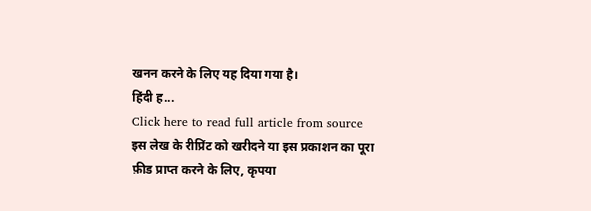खनन करने के लिए यह दिया गया है।
हिंदी ह...
Click here to read full article from source
इस लेख के रीप्रिंट को खरीदने या इस प्रकाशन का पूरा फ़ीड प्राप्त करने के लिए, कृपया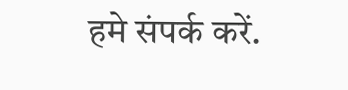हमे संपर्क करें.